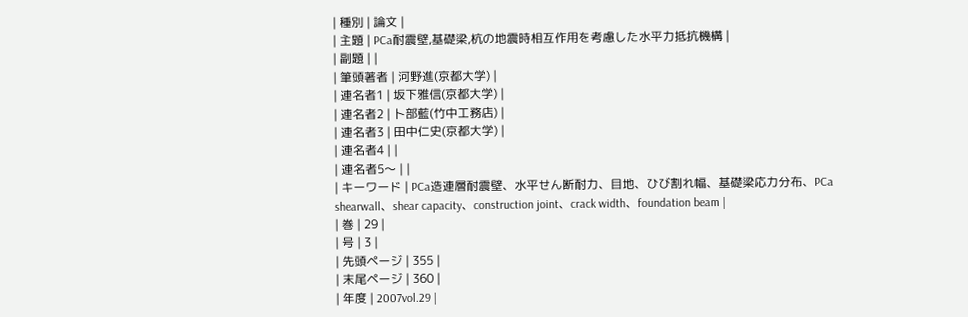| 種別 | 論文 |
| 主題 | PCa耐震壁,基礎梁,杭の地震時相互作用を考慮した水平力抵抗機構 |
| 副題 | |
| 筆頭著者 | 河野進(京都大学) |
| 連名者1 | 坂下雅信(京都大学) |
| 連名者2 | 卜部藍(竹中工務店) |
| 連名者3 | 田中仁史(京都大学) |
| 連名者4 | |
| 連名者5〜 | |
| キーワード | PCa造連層耐震壁、水平せん断耐力、目地、ひび割れ幅、基礎梁応力分布、PCa shearwall、shear capacity、construction joint、crack width、foundation beam |
| 巻 | 29 |
| 号 | 3 |
| 先頭ページ | 355 |
| 末尾ページ | 360 |
| 年度 | 2007vol.29 |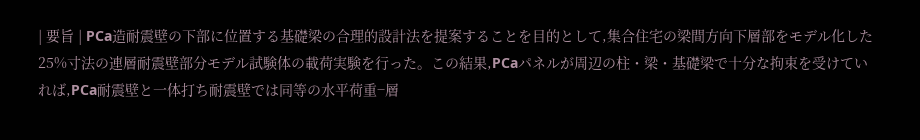| 要旨 | PCa造耐震壁の下部に位置する基礎梁の合理的設計法を提案することを目的として,集合住宅の梁間方向下層部をモデル化した25%寸法の連層耐震壁部分モデル試験体の載荷実験を行った。この結果,PCaパネルが周辺の柱・梁・基礎梁で十分な拘束を受けていれば,PCa耐震壁と一体打ち耐震壁では同等の水平荷重−層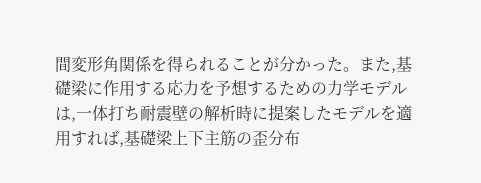間変形角関係を得られることが分かった。また,基礎梁に作用する応力を予想するための力学モデルは,一体打ち耐震壁の解析時に提案したモデルを適用すれば,基礎梁上下主筋の歪分布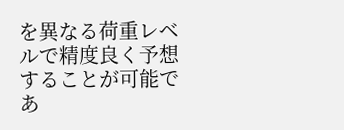を異なる荷重レベルで精度良く予想することが可能であ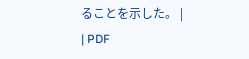ることを示した。 |
| PDF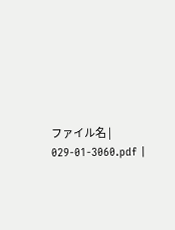ファイル名 | 029-01-3060.pdf |